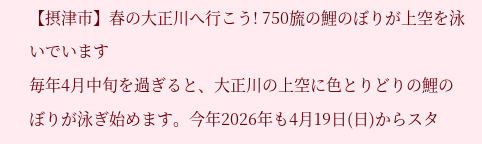【摂津市】春の大正川へ行こう! 750旒の鯉のぼりが上空を泳いでいます
毎年4月中旬を過ぎると、大正川の上空に色とりどりの鯉のぼりが泳ぎ始めます。今年2026年も4月19日(日)からスタ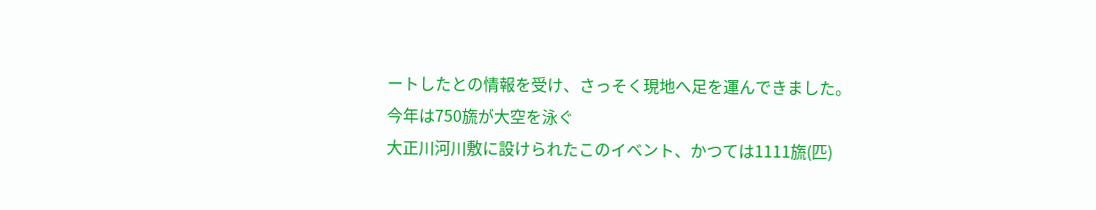ートしたとの情報を受け、さっそく現地へ足を運んできました。
今年は750旒が大空を泳ぐ
大正川河川敷に設けられたこのイベント、かつては1111旒(匹)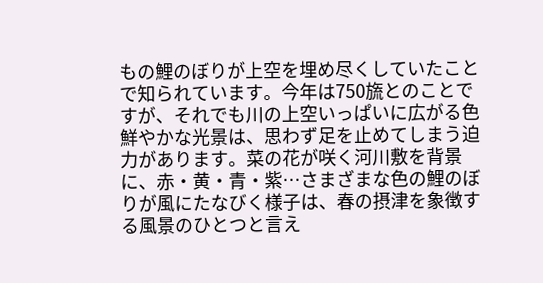もの鯉のぼりが上空を埋め尽くしていたことで知られています。今年は750旒とのことですが、それでも川の上空いっぱいに広がる色鮮やかな光景は、思わず足を止めてしまう迫力があります。菜の花が咲く河川敷を背景に、赤・黄・青・紫…さまざまな色の鯉のぼりが風にたなびく様子は、春の摂津を象徴する風景のひとつと言え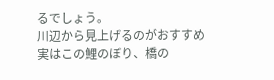るでしょう。
川辺から見上げるのがおすすめ
実はこの鯉のぼり、橋の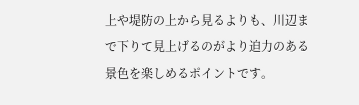上や堤防の上から見るよりも、川辺まで下りて見上げるのがより迫力のある景色を楽しめるポイントです。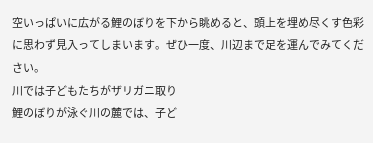空いっぱいに広がる鯉のぼりを下から眺めると、頭上を埋め尽くす色彩に思わず見入ってしまいます。ぜひ一度、川辺まで足を運んでみてください。
川では子どもたちがザリガニ取り
鯉のぼりが泳ぐ川の麓では、子ど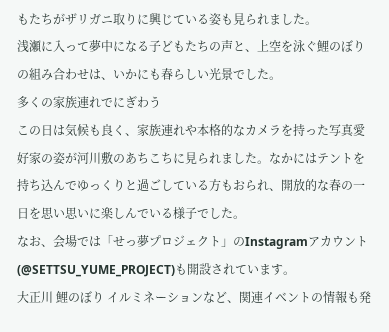もたちがザリガニ取りに興じている姿も見られました。
浅瀬に入って夢中になる子どもたちの声と、上空を泳ぐ鯉のぼりの組み合わせは、いかにも春らしい光景でした。
多くの家族連れでにぎわう
この日は気候も良く、家族連れや本格的なカメラを持った写真愛好家の姿が河川敷のあちこちに見られました。なかにはテントを持ち込んでゆっくりと過ごしている方もおられ、開放的な春の一日を思い思いに楽しんでいる様子でした。
なお、会場では「せっ夢プロジェクト」のInstagramアカウント(@SETTSU_YUME_PROJECT)も開設されています。
大正川 鯉のぼり イルミネーションなど、関連イベントの情報も発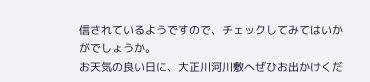信されているようですので、チェックしてみてはいかがでしょうか。
お天気の良い日に、大正川河川敷へぜひお出かけくだ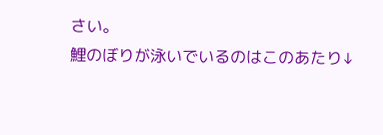さい。
鯉のぼりが泳いでいるのはこのあたり↓